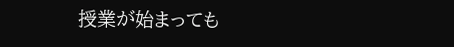授業が始まっても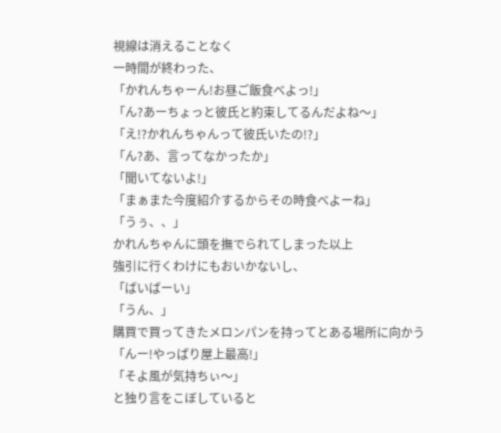視線は消えることなく
一時間が終わった、
「かれんちゃーん!お昼ご飯食べよっ!」
「ん?あーちょっと彼氏と約束してるんだよね〜」
「え!?かれんちゃんって彼氏いたの!?」
「ん?あ、言ってなかったか」
「聞いてないよ!」
「まぁまた今度紹介するからその時食べよーね」
「うぅ、、」
かれんちゃんに頭を撫でられてしまった以上
強引に行くわけにもおいかないし、
「ばいばーい」
「うん、」
購買で買ってきたメロンパンを持ってとある場所に向かう
「んー!やっぱり屋上最高!」
「そよ風が気持ちぃ〜」
と独り言をこぼしていると